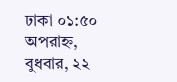ঢাকা ০১:৫০ অপরাহ্ন, বুধবার, ২২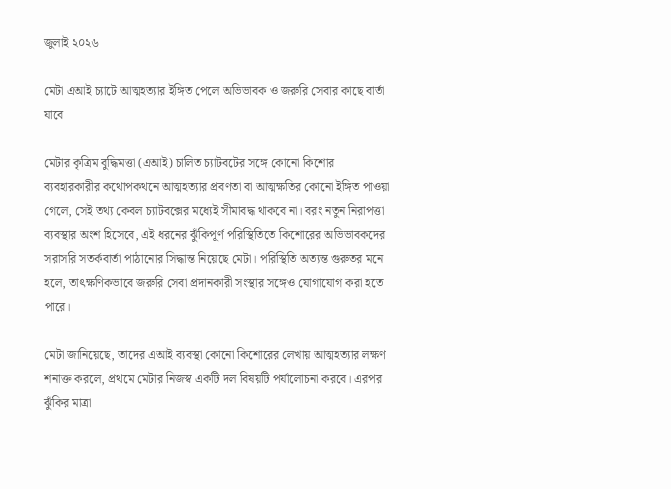জুলাই ২০২৬

মেটা এআই চ্যাটে আত্মহত্যার ইঙ্গিত পেলে অভিভাবক ও জরুরি সেবার কাছে বার্তা যাবে

মেটার কৃত্রিম বুদ্ধিমত্তা (এআই) চালিত চ্যাটবটের সঙ্গে কোনো কিশোর ব্যবহারকারীর কথোপকথনে আত্মহত্যার প্রবণতা বা আত্মক্ষতির কোনো ইঙ্গিত পাওয়া গেলে, সেই তথ্য কেবল চ্যাটবক্সের মধ্যেই সীমাবদ্ধ থাকবে না। বরং নতুন নিরাপত্তা ব্যবস্থার অংশ হিসেবে, এই ধরনের ঝুঁকিপূর্ণ পরিস্থিতিতে কিশোরের অভিভাবকদের সরাসরি সতর্কবার্তা পাঠানোর সিদ্ধান্ত নিয়েছে মেটা। পরিস্থিতি অত্যন্ত গুরুতর মনে হলে, তাৎক্ষণিকভাবে জরুরি সেবা প্রদানকারী সংস্থার সঙ্গেও যোগাযোগ করা হতে পারে।

মেটা জানিয়েছে, তাদের এআই ব্যবস্থা কোনো কিশোরের লেখায় আত্মহত্যার লক্ষণ শনাক্ত করলে, প্রথমে মেটার নিজস্ব একটি দল বিষয়টি পর্যালোচনা করবে। এরপর ঝুঁকির মাত্রা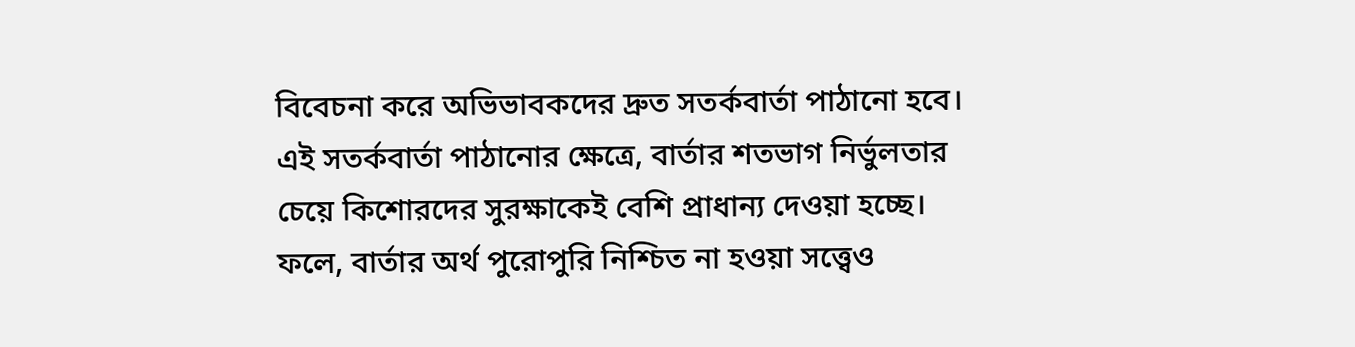বিবেচনা করে অভিভাবকদের দ্রুত সতর্কবার্তা পাঠানো হবে। এই সতর্কবার্তা পাঠানোর ক্ষেত্রে, বার্তার শতভাগ নির্ভুলতার চেয়ে কিশোরদের সুরক্ষাকেই বেশি প্রাধান্য দেওয়া হচ্ছে। ফলে, বার্তার অর্থ পুরোপুরি নিশ্চিত না হওয়া সত্ত্বেও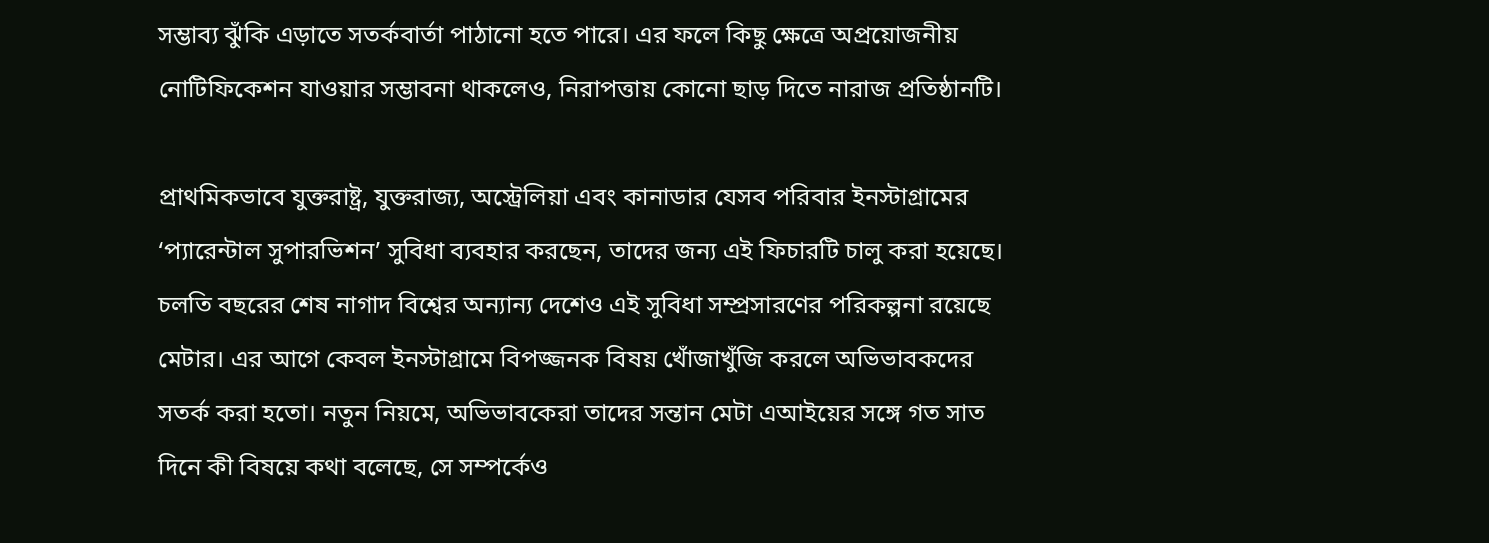সম্ভাব্য ঝুঁকি এড়াতে সতর্কবার্তা পাঠানো হতে পারে। এর ফলে কিছু ক্ষেত্রে অপ্রয়োজনীয় নোটিফিকেশন যাওয়ার সম্ভাবনা থাকলেও, নিরাপত্তায় কোনো ছাড় দিতে নারাজ প্রতিষ্ঠানটি।

প্রাথমিকভাবে যুক্তরাষ্ট্র, যুক্তরাজ্য, অস্ট্রেলিয়া এবং কানাডার যেসব পরিবার ইনস্টাগ্রামের ‘প্যারেন্টাল সুপারভিশন’ সুবিধা ব্যবহার করছেন, তাদের জন্য এই ফিচারটি চালু করা হয়েছে। চলতি বছরের শেষ নাগাদ বিশ্বের অন্যান্য দেশেও এই সুবিধা সম্প্রসারণের পরিকল্পনা রয়েছে মেটার। এর আগে কেবল ইনস্টাগ্রামে বিপজ্জনক বিষয় খোঁজাখুঁজি করলে অভিভাবকদের সতর্ক করা হতো। নতুন নিয়মে, অভিভাবকেরা তাদের সন্তান মেটা এআইয়ের সঙ্গে গত সাত দিনে কী বিষয়ে কথা বলেছে, সে সম্পর্কেও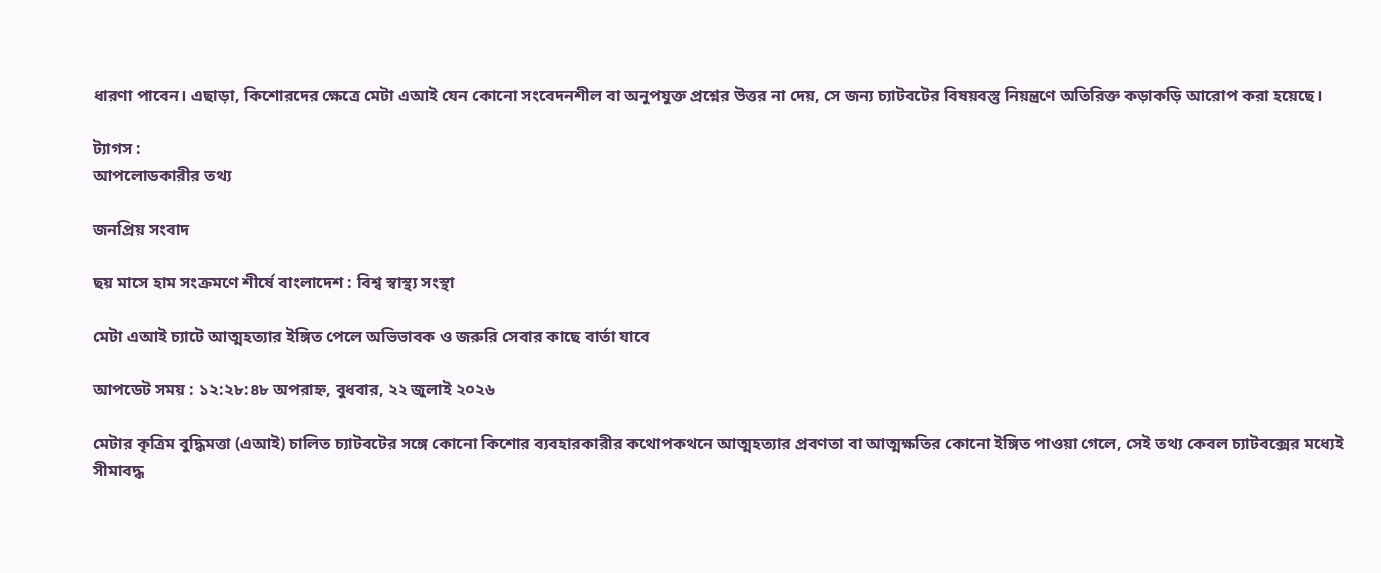ধারণা পাবেন। এছাড়া, কিশোরদের ক্ষেত্রে মেটা এআই যেন কোনো সংবেদনশীল বা অনুপযুক্ত প্রশ্নের উত্তর না দেয়, সে জন্য চ্যাটবটের বিষয়বস্তু নিয়ন্ত্রণে অতিরিক্ত কড়াকড়ি আরোপ করা হয়েছে।

ট্যাগস :
আপলোডকারীর তথ্য

জনপ্রিয় সংবাদ

ছয় মাসে হাম সংক্রমণে শীর্ষে বাংলাদেশ : বিশ্ব স্বাস্থ্য সংস্থা

মেটা এআই চ্যাটে আত্মহত্যার ইঙ্গিত পেলে অভিভাবক ও জরুরি সেবার কাছে বার্তা যাবে

আপডেট সময় : ১২:২৮:৪৮ অপরাহ্ন, বুধবার, ২২ জুলাই ২০২৬

মেটার কৃত্রিম বুদ্ধিমত্তা (এআই) চালিত চ্যাটবটের সঙ্গে কোনো কিশোর ব্যবহারকারীর কথোপকথনে আত্মহত্যার প্রবণতা বা আত্মক্ষতির কোনো ইঙ্গিত পাওয়া গেলে, সেই তথ্য কেবল চ্যাটবক্সের মধ্যেই সীমাবদ্ধ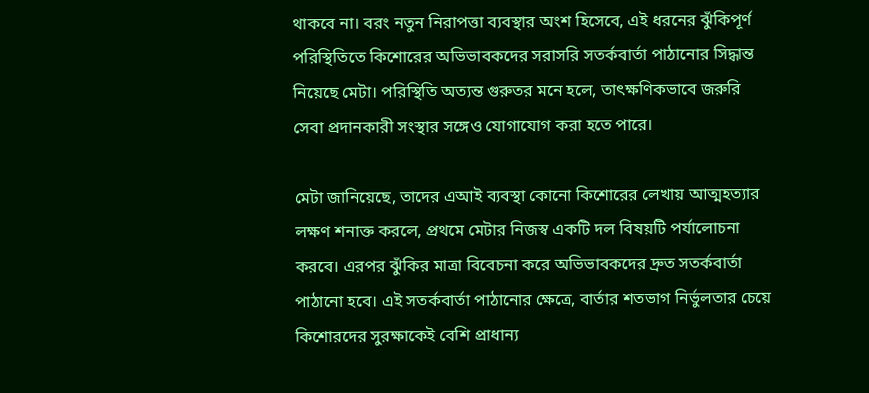থাকবে না। বরং নতুন নিরাপত্তা ব্যবস্থার অংশ হিসেবে, এই ধরনের ঝুঁকিপূর্ণ পরিস্থিতিতে কিশোরের অভিভাবকদের সরাসরি সতর্কবার্তা পাঠানোর সিদ্ধান্ত নিয়েছে মেটা। পরিস্থিতি অত্যন্ত গুরুতর মনে হলে, তাৎক্ষণিকভাবে জরুরি সেবা প্রদানকারী সংস্থার সঙ্গেও যোগাযোগ করা হতে পারে।

মেটা জানিয়েছে, তাদের এআই ব্যবস্থা কোনো কিশোরের লেখায় আত্মহত্যার লক্ষণ শনাক্ত করলে, প্রথমে মেটার নিজস্ব একটি দল বিষয়টি পর্যালোচনা করবে। এরপর ঝুঁকির মাত্রা বিবেচনা করে অভিভাবকদের দ্রুত সতর্কবার্তা পাঠানো হবে। এই সতর্কবার্তা পাঠানোর ক্ষেত্রে, বার্তার শতভাগ নির্ভুলতার চেয়ে কিশোরদের সুরক্ষাকেই বেশি প্রাধান্য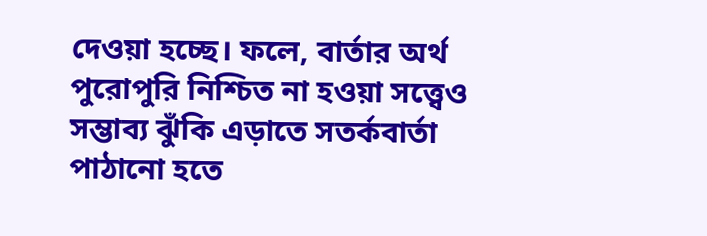দেওয়া হচ্ছে। ফলে, বার্তার অর্থ পুরোপুরি নিশ্চিত না হওয়া সত্ত্বেও সম্ভাব্য ঝুঁকি এড়াতে সতর্কবার্তা পাঠানো হতে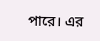পারে। এর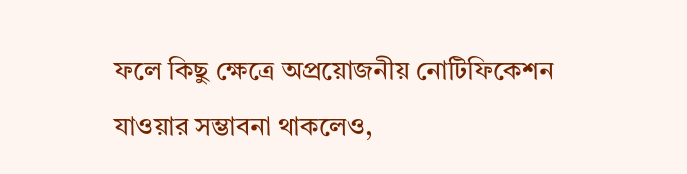ফলে কিছু ক্ষেত্রে অপ্রয়োজনীয় নোটিফিকেশন যাওয়ার সম্ভাবনা থাকলেও,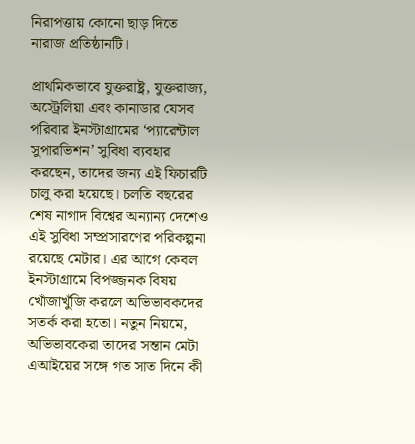নিরাপত্তায় কোনো ছাড় দিতে নারাজ প্রতিষ্ঠানটি।

প্রাথমিকভাবে যুক্তরাষ্ট্র, যুক্তরাজ্য, অস্ট্রেলিয়া এবং কানাডার যেসব পরিবার ইনস্টাগ্রামের ‘প্যারেন্টাল সুপারভিশন’ সুবিধা ব্যবহার করছেন, তাদের জন্য এই ফিচারটি চালু করা হয়েছে। চলতি বছরের শেষ নাগাদ বিশ্বের অন্যান্য দেশেও এই সুবিধা সম্প্রসারণের পরিকল্পনা রয়েছে মেটার। এর আগে কেবল ইনস্টাগ্রামে বিপজ্জনক বিষয় খোঁজাখুঁজি করলে অভিভাবকদের সতর্ক করা হতো। নতুন নিয়মে, অভিভাবকেরা তাদের সন্তান মেটা এআইয়ের সঙ্গে গত সাত দিনে কী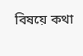বিষয়ে কথা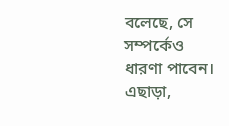বলেছে, সে সম্পর্কেও ধারণা পাবেন। এছাড়া,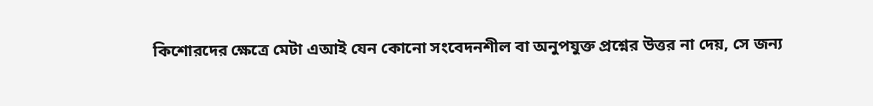কিশোরদের ক্ষেত্রে মেটা এআই যেন কোনো সংবেদনশীল বা অনুপযুক্ত প্রশ্নের উত্তর না দেয়, সে জন্য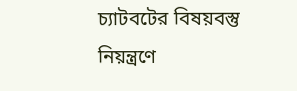চ্যাটবটের বিষয়বস্তু নিয়ন্ত্রণে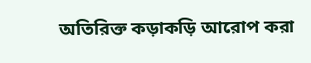অতিরিক্ত কড়াকড়ি আরোপ করা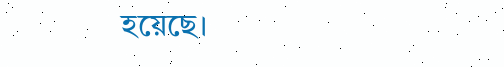হয়েছে।